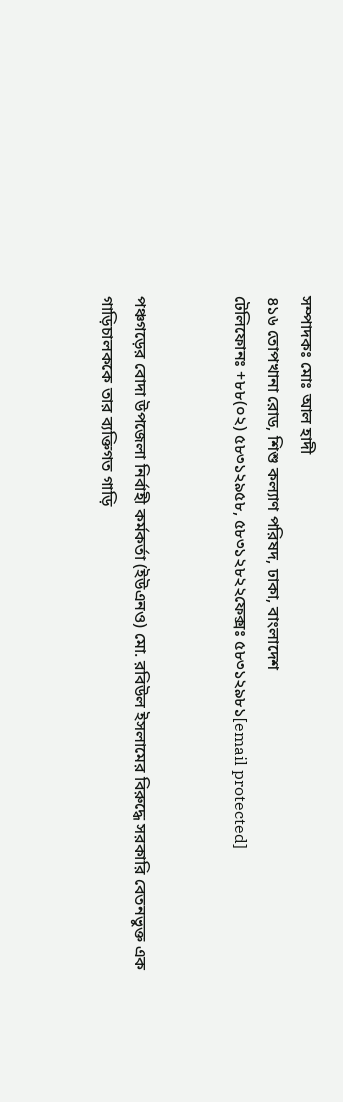সম্পাদকঃ মোঃ আল হাদী
৪১৬ তোপখানা রোড, শিশু কল্যাণ পরিষদ, ঢাকা, বাংলাদেশ
টেলিফোনঃ +৮৮(০২) ৫৮৩১২৯৫৮, ৫৮৩১২৮২২ফেক্সঃ ৫৮৩১২৯৮১[email protected]


পঞ্চগড়ের বোদা উপজেলা নির্বাহী কর্মকর্তা (ইউএনও) মো. রবিউল ইসলামের বিরুদ্ধে সরকারি বেতনভুক্ত এক গাড়িচালককে তার ব্যক্তিগত গাড়ি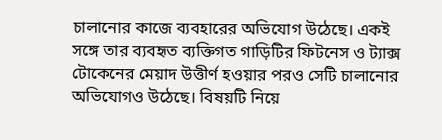চালানোর কাজে ব্যবহারের অভিযোগ উঠেছে। একই সঙ্গে তার ব্যবহৃত ব্যক্তিগত গাড়িটির ফিটনেস ও ট্যাক্স টোকেনের মেয়াদ উত্তীর্ণ হওয়ার পরও সেটি চালানোর অভিযোগও উঠেছে। বিষয়টি নিয়ে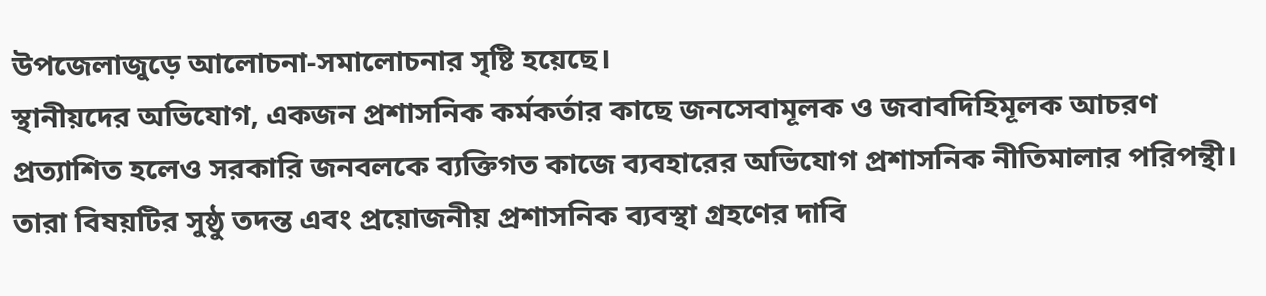উপজেলাজুড়ে আলোচনা-সমালোচনার সৃষ্টি হয়েছে।
স্থানীয়দের অভিযোগ, একজন প্রশাসনিক কর্মকর্তার কাছে জনসেবামূলক ও জবাবদিহিমূলক আচরণ প্রত্যাশিত হলেও সরকারি জনবলকে ব্যক্তিগত কাজে ব্যবহারের অভিযোগ প্রশাসনিক নীতিমালার পরিপন্থী। তারা বিষয়টির সুষ্ঠু তদন্ত এবং প্রয়োজনীয় প্রশাসনিক ব্যবস্থা গ্রহণের দাবি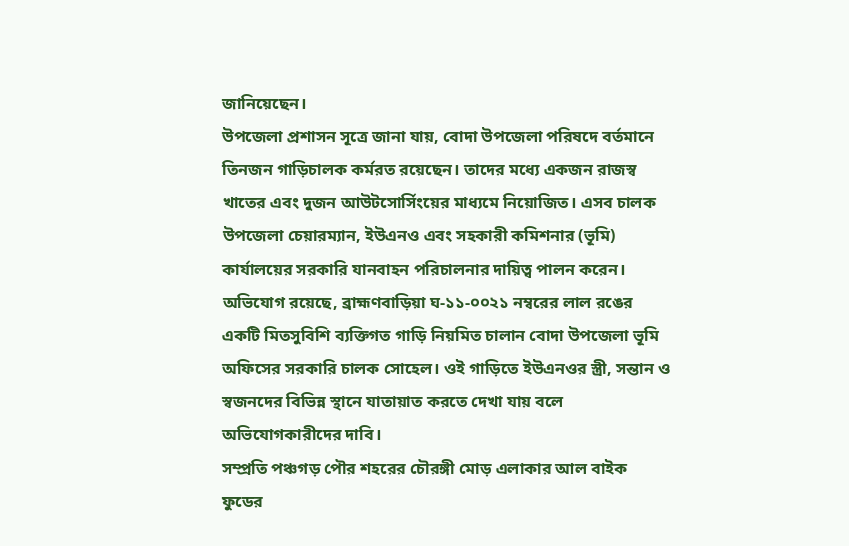জানিয়েছেন।
উপজেলা প্রশাসন সূত্রে জানা যায়, বোদা উপজেলা পরিষদে বর্তমানে তিনজন গাড়িচালক কর্মরত রয়েছেন। তাদের মধ্যে একজন রাজস্ব খাতের এবং দুজন আউটসোর্সিংয়ের মাধ্যমে নিয়োজিত। এসব চালক উপজেলা চেয়ারম্যান, ইউএনও এবং সহকারী কমিশনার (ভূমি) কার্যালয়ের সরকারি যানবাহন পরিচালনার দায়িত্ব পালন করেন।
অভিযোগ রয়েছে, ব্রাহ্মণবাড়িয়া ঘ-১১-০০২১ নম্বরের লাল রঙের একটি মিতসুবিশি ব্যক্তিগত গাড়ি নিয়মিত চালান বোদা উপজেলা ভূমি অফিসের সরকারি চালক সোহেল। ওই গাড়িতে ইউএনওর স্ত্রী, সন্তান ও স্বজনদের বিভিন্ন স্থানে যাতায়াত করতে দেখা যায় বলে অভিযোগকারীদের দাবি।
সম্প্রতি পঞ্চগড় পৌর শহরের চৌরঙ্গী মোড় এলাকার আল বাইক ফুডের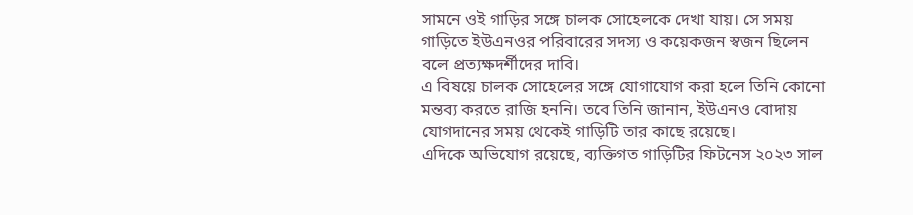সামনে ওই গাড়ির সঙ্গে চালক সোহেলকে দেখা যায়। সে সময় গাড়িতে ইউএনওর পরিবারের সদস্য ও কয়েকজন স্বজন ছিলেন বলে প্রত্যক্ষদর্শীদের দাবি।
এ বিষয়ে চালক সোহেলের সঙ্গে যোগাযোগ করা হলে তিনি কোনো মন্তব্য করতে রাজি হননি। তবে তিনি জানান, ইউএনও বোদায় যোগদানের সময় থেকেই গাড়িটি তার কাছে রয়েছে।
এদিকে অভিযোগ রয়েছে, ব্যক্তিগত গাড়িটির ফিটনেস ২০২৩ সাল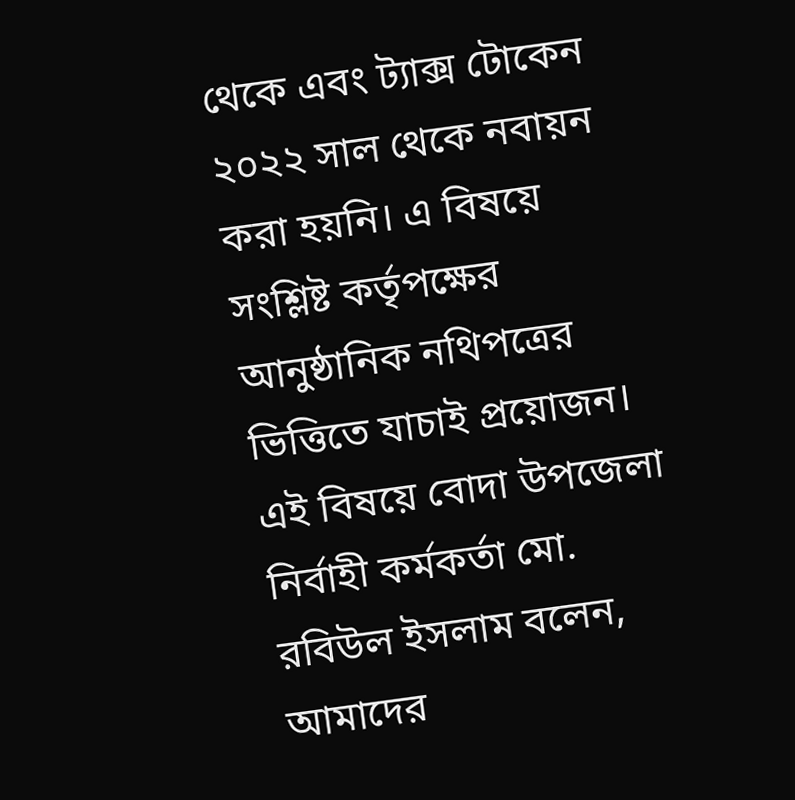থেকে এবং ট্যাক্স টোকেন ২০২২ সাল থেকে নবায়ন করা হয়নি। এ বিষয়ে সংশ্লিষ্ট কর্তৃপক্ষের আনুষ্ঠানিক নথিপত্রের ভিত্তিতে যাচাই প্রয়োজন।
এই বিষয়ে বোদা উপজেলা নির্বাহী কর্মকর্তা মো. রবিউল ইসলাম বলেন, আমাদের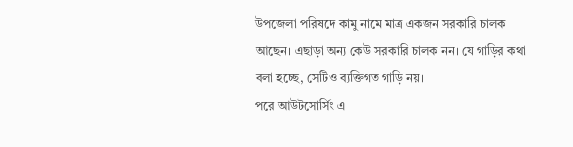উপজেলা পরিষদে কামু নামে মাত্র একজন সরকারি চালক আছেন। এছাড়া অন্য কেউ সরকারি চালক নন। যে গাড়ির কথা বলা হচ্ছে, সেটিও ব্যক্তিগত গাড়ি নয়।
পরে আউটসোর্সিং এ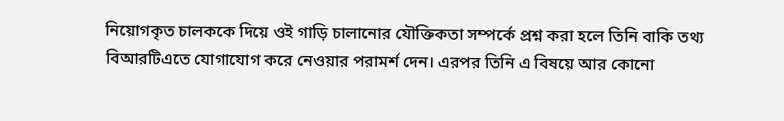নিয়োগকৃত চালককে দিয়ে ওই গাড়ি চালানোর যৌক্তিকতা সম্পর্কে প্রশ্ন করা হলে তিনি বাকি তথ্য বিআরটিএতে যোগাযোগ করে নেওয়ার পরামর্শ দেন। এরপর তিনি এ বিষয়ে আর কোনো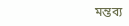মন্তব্য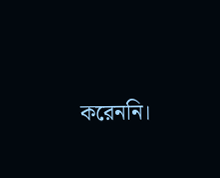করেননি।